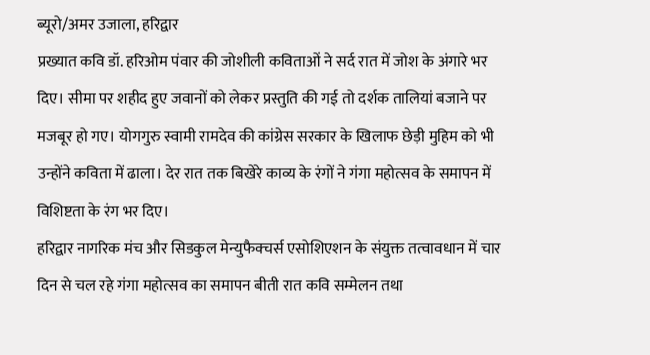ब्यूरो/अमर उजाला, हरिद्वार
प्रख्यात कवि डॉ. हरिओम पंवार की जोशीली कविताओं ने सर्द रात में जोश के अंगारे भर दिए। सीमा पर शहीद हुए जवानों को लेकर प्रस्तुति की गई तो दर्शक तालियां बजाने पर मजबूर हो गए। योगगुरु स्वामी रामदेव की कांग्रेस सरकार के खिलाफ छेड़ी मुहिम को भी उन्होंने कविता में ढाला। देर रात तक बिखेरे काव्य के रंगों ने गंगा महोत्सव के समापन में विशिष्टता के रंग भर दिए।
हरिद्वार नागरिक मंच और सिडकुल मेन्युफैक्चर्स एसोशिएशन के संयुक्त तत्वावधान में चार दिन से चल रहे गंगा महोत्सव का समापन बीती रात कवि सम्मेलन तथा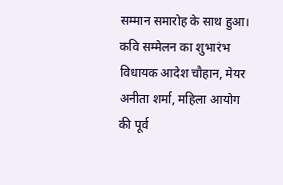सम्मान समारोह के साथ हुआ। कवि सम्मेलन का शुभारंभ विधायक आदेश चौहान, मेयर अनीता शर्मा, महिला आयोग की पूर्व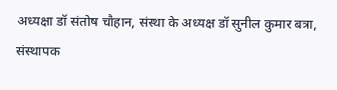अध्यक्षा डॉ संतोष चौहान, संस्था के अध्यक्ष डॉ सुनील कुमार बत्रा, संस्थापक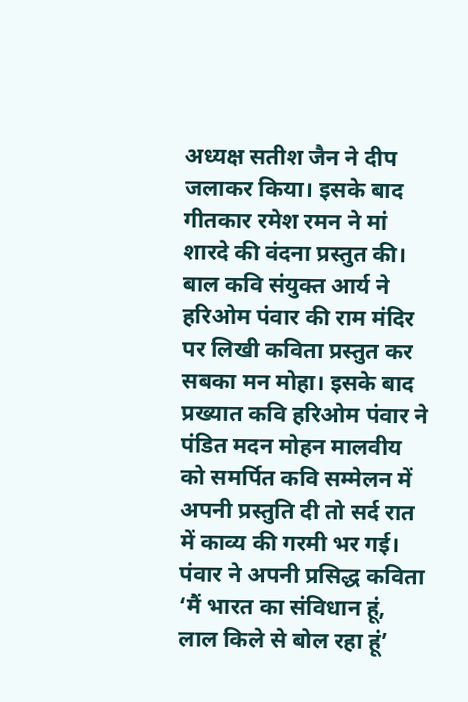अध्यक्ष सतीश जैन ने दीप जलाकर किया। इसके बाद गीतकार रमेश रमन ने मां शारदे की वंदना प्रस्तुत की। बाल कवि संयुक्त आर्य ने हरिओम पंवार की राम मंदिर पर लिखी कविता प्रस्तुत कर सबका मन मोहा। इसके बाद प्रख्यात कवि हरिओम पंवार ने पंडित मदन मोहन मालवीय को समर्पित कवि सम्मेलन में अपनी प्रस्तुति दी तो सर्द रात में काव्य की गरमी भर गई। पंवार ने अपनी प्रसिद्ध कविता ‘मैं भारत का संविधान हूं, लाल किले से बोल रहा हूं’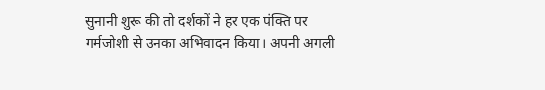सुनानी शुरू की तो दर्शकों ने हर एक पंक्ति पर गर्मजोशी से उनका अभिवादन किया। अपनी अगली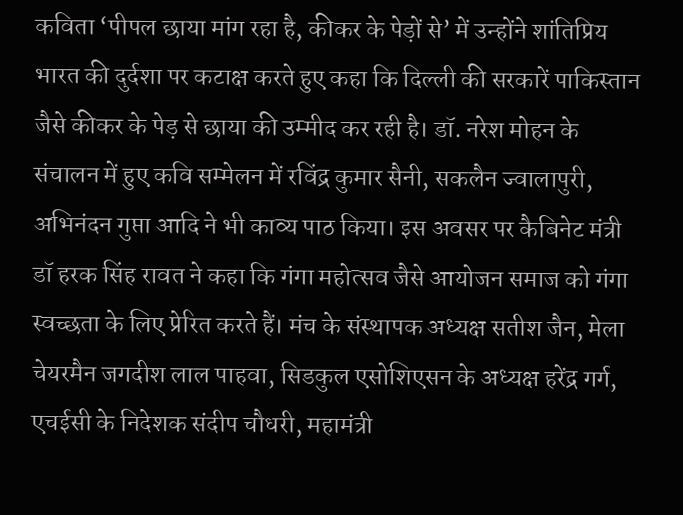कविता ‘पीपल छाया मांग रहा है, कीकर के पेड़ों से’ में उन्होंने शांतिप्रिय भारत की दुर्दशा पर कटाक्ष करते हुए कहा कि दिल्ली की सरकारें पाकिस्तान जैसे कीकर के पेड़ से छाया की उम्मीद कर रही है। डॉ. नरेश मोहन के संचालन में हुए कवि सम्मेलन में रविंद्र कुमार सैनी, सकलैन ज्वालापुरी, अभिनंदन गुप्ता आदि ने भी काव्य पाठ किया। इस अवसर पर कैबिनेट मंत्री डॉ हरक सिंह रावत ने कहा कि गंगा महोत्सव जैसे आयोजन समाज को गंगा स्वच्छता के लिए प्रेरित करते हैं। मंच के संस्थापक अध्यक्ष सतीश जैन, मेला चेयरमैन जगदीश लाल पाहवा, सिडकुल एसोशिएसन के अध्यक्ष हरेंद्र गर्ग, एचईसी के निदेशक संदीप चौधरी, महामंत्री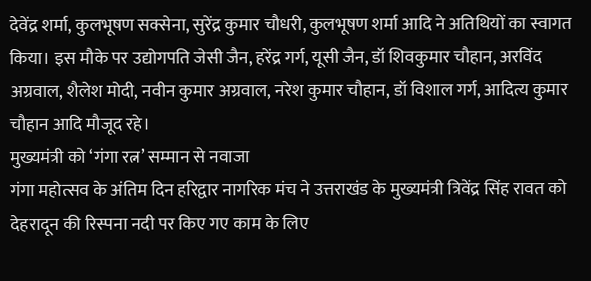देवेंद्र शर्मा, कुलभूषण सक्सेना, सुरेंद्र कुमार चौधरी, कुलभूषण शर्मा आदि ने अतिथियों का स्वागत किया। इस मौके पर उद्योगपति जेसी जैन, हरेंद्र गर्ग, यूसी जैन, डॉ शिवकुमार चौहान, अरविंद अग्रवाल, शैलेश मोदी, नवीन कुमार अग्रवाल, नरेश कुमार चौहान, डॉ विशाल गर्ग, आदित्य कुमार चौहान आदि मौजूद रहे।
मुख्यमंत्री को ‘गंगा रत्न’ सम्मान से नवाजा
गंगा महोत्सव के अंतिम दिन हरिद्वार नागरिक मंच ने उत्तराखंड के मुख्यमंत्री त्रिवेंद्र सिंह रावत को देहरादून की रिस्पना नदी पर किए गए काम के लिए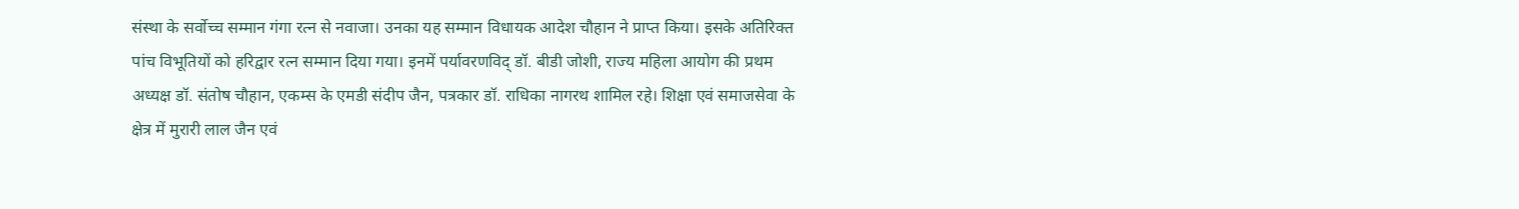संस्था के सर्वोच्च सम्मान गंगा रत्न से नवाजा। उनका यह सम्मान विधायक आदेश चौहान ने प्राप्त किया। इसके अतिरिक्त पांच विभूतियों को हरिद्वार रत्न सम्मान दिया गया। इनमें पर्यावरणविद् डॉ. बीडी जोशी, राज्य महिला आयोग की प्रथम अध्यक्ष डॉ. संतोष चौहान, एकम्स के एमडी संदीप जैन, पत्रकार डॉ. राधिका नागरथ शामिल रहे। शिक्षा एवं समाजसेवा के क्षेत्र में मुरारी लाल जैन एवं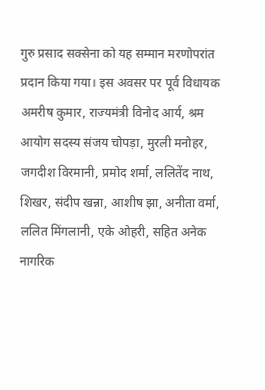गुरु प्रसाद सक्सेना को यह सम्मान मरणोपरांत प्रदान किया गया। इस अवसर पर पूर्व विधायक अमरीष कुमार, राज्यमंत्री विनोद आर्य, श्रम आयोग सदस्य संजय चोपड़ा, मुरली मनोहर, जगदीश विरमानी, प्रमोद शर्मा, ललितेंद नाथ, शिखर, संदीप खन्ना, आशीष झा, अनीता वर्मा, ललित मिंगलानी, एके ओहरी, सहित अनेक नागरिक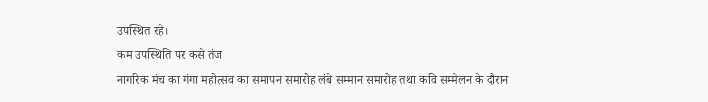उपस्थित रहे।
कम उपस्थिति पर कसे तंज
नागरिक मंच का गंगा महोत्सव का समापन समारोह लंबे सम्मान समारोह तथा कवि सम्मेलन के दौरान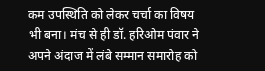कम उपस्थिति को लेकर चर्चा का विषय भी बना। मंच से ही डॉ. हरिओम पंवार ने अपने अंदाज में लंबे सम्मान समारोह को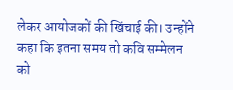लेकर आयोजकों की खिंचाई की। उन्होंने कहा कि इतना समय तो कवि सम्मेलन को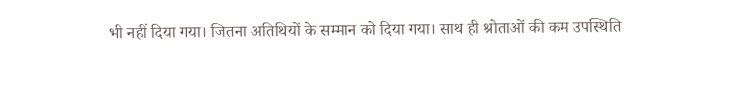भी नहीं दिया गया। जितना अतिथियों के सम्मान को दिया गया। साथ ही श्रोताओं की कम उपस्थिति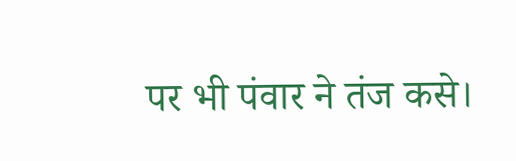पर भी पंवार ने तंज कसे।